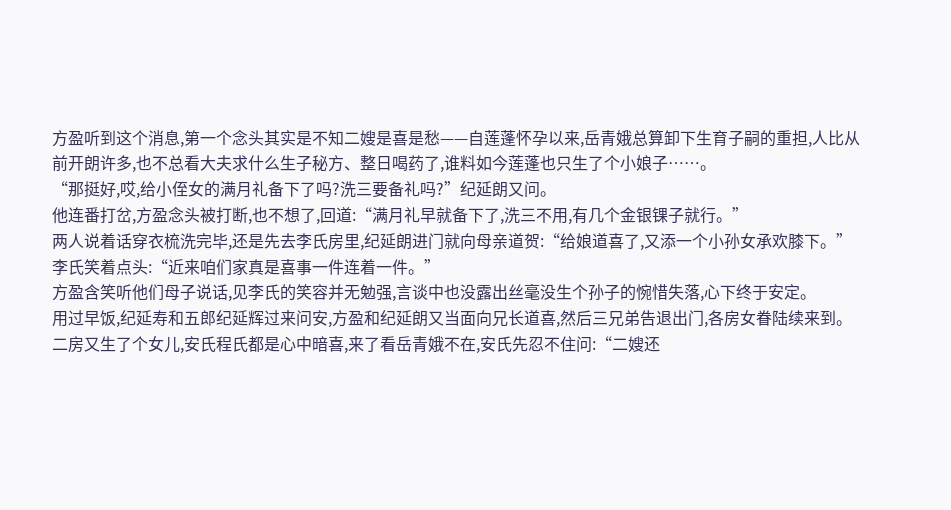方盈听到这个消息,第一个念头其实是不知二嫂是喜是愁——自莲蓬怀孕以来,岳青娥总算卸下生育子嗣的重担,人比从前开朗许多,也不总看大夫求什么生子秘方、整日喝药了,谁料如今莲蓬也只生了个小娘子……。
“那挺好,哎,给小侄女的满月礼备下了吗?洗三要备礼吗?”纪延朗又问。
他连番打岔,方盈念头被打断,也不想了,回道:“满月礼早就备下了,洗三不用,有几个金银锞子就行。”
两人说着话穿衣梳洗完毕,还是先去李氏房里,纪延朗进门就向母亲道贺:“给娘道喜了,又添一个小孙女承欢膝下。”
李氏笑着点头:“近来咱们家真是喜事一件连着一件。”
方盈含笑听他们母子说话,见李氏的笑容并无勉强,言谈中也没露出丝毫没生个孙子的惋惜失落,心下终于安定。
用过早饭,纪延寿和五郎纪延辉过来问安,方盈和纪延朗又当面向兄长道喜,然后三兄弟告退出门,各房女眷陆续来到。
二房又生了个女儿,安氏程氏都是心中暗喜,来了看岳青娥不在,安氏先忍不住问:“二嫂还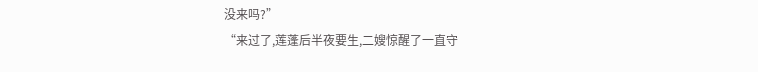没来吗?”
“来过了,莲蓬后半夜要生,二嫂惊醒了一直守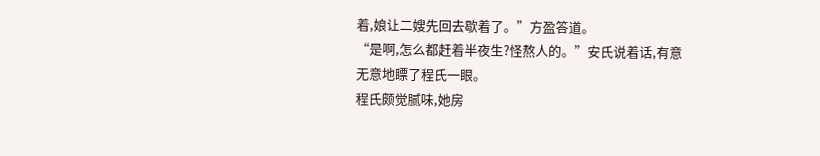着,娘让二嫂先回去歇着了。”方盈答道。
“是啊,怎么都赶着半夜生?怪熬人的。”安氏说着话,有意无意地瞟了程氏一眼。
程氏颇觉腻味,她房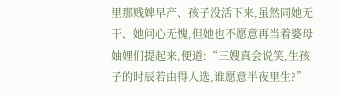里那贱婢早产、孩子没活下来,虽然同她无干、她问心无愧,但她也不愿意再当着婆母妯娌们提起来,便道:“三嫂真会说笑,生孩子的时辰若由得人选,谁愿意半夜里生?”